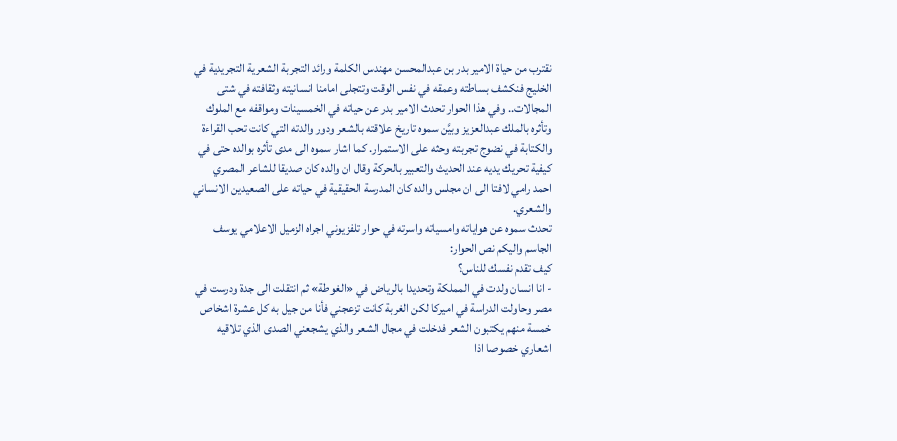نقترب من حياة الامير بدر بن عبدالمحسن مهندس الكلمة ورائد التجربة الشعرية التجريدية في الخليج فنكشف بساطته وعمقه في نفس الوقت وتتجلى امامنا انسانيته وثقافته في شتى المجالات.. وفي هذا الحوار تحدث الامير بدر عن حياته في الخمسينات ومواقفه مع الملوك وتأثره بالملك عبدالعزيز وبيَّن سموه تاريخ علاقته بالشعر ودور والدته التي كانت تحب القراءة والكتابة في نضوج تجربته وحثه على الاستمرار. كما اشار سموه الى مدى تأثره بوالده حتى في كيفية تحريك يديه عند الحديث والتعبير بالحركة وقال ان والده كان صديقا للشاعر المصري احمد رامي لافتا الى ان مجلس والده كان المدرسة الحقيقية في حياته على الصعيدين الانساني والشعري.
تحدث سموه عن هواياته وامسياته واسرته في حوار تلفزيوني اجراه الزميل الاعلامي يوسف الجاسم واليكم نص الحوار:
كيف تقدم نفسك للناس؟
- انا انسان ولدت في المملكة وتحديدا بالرياض في «الغوطة» ثم انتقلت الى جدة ودرست في مصر وحاولت الدراسة في اميركا لكن الغربة كانت تزعجني فأنا من جيل به كل عشرة اشخاص خمسة منهم يكتبون الشعر فدخلت في مجال الشعر والذي يشجعني الصدى الذي تلاقيه اشعاري خصوصا اذا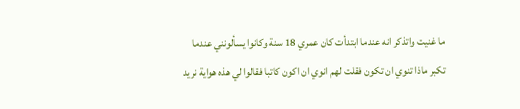ما غنيت واتذكر انه عندما ابتدأت كان عمري 18 سنة وكانوا يسألونني عندما تكبر ماذا تنوي ان تكون فقلت لهم انوي ان اكون كاتبا فقالوا لي هذه هواية نريد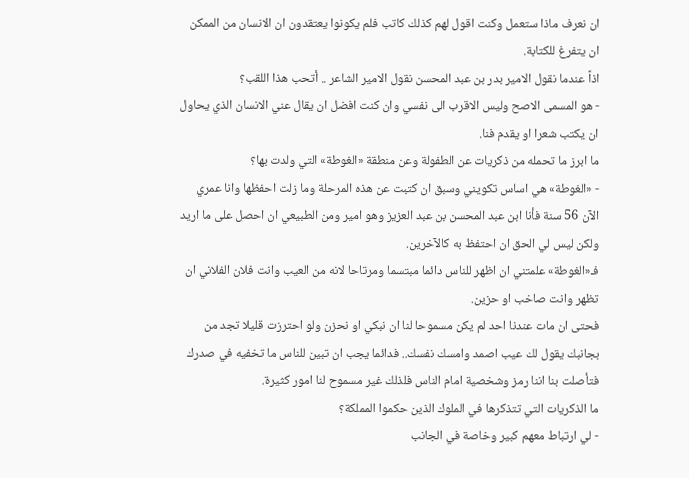ان نعرف ماذا ستعمل وكنت اقول لهم كذلك كاتب فلم يكونوا يعتقدون ان الانسان من الممكن ان يتفرغ للكتابة.
اذاً عندما نقول الامير بدر بن عبد المحسن نقول الامير الشاعر .. أتحب هذا اللقب؟
- هو المسمى الاصح وليس الاقرب الى نفسي وان كنت افضل ان يقال عني الانسان الذي يحاول ان يكتب شعرا او يقدم فنا.
ما ابرز ما تحمله من ذكريات عن الطفولة وعن منطقة «الغوطة» التي ولدت بها؟
- «الغوطة» هي اساس تكويني وسبق ان كتبت عن هذه المرحلة وما زلت احفظها وانا عمري الآن 56 سنة فأنا ابن عبد المحسن بن عبد العزيز وهو امير ومن الطبيعي ان احصل على ما اريد ولكن ليس لي الحق ان احتفظ به كالآخرين.
فـ«الغوطة» علمتني ان اظهر للناس دائما مبتسما ومرتاحا لانه من العيب وانت فلان الفلاني ان تظهر وانت صاخب او حزين.
فحتى ان مات عندنا احد لم يكن مسموحا لنا ان نبكي او نحزن ولو احترزت قليلا تجد من بجانبك يقول لك عيب اصمد وامسك نفسك.. فدائما يجب ان تبين للناس ما تخفيه في صدرك فتأصلت بنا اننا رمز وشخصية امام الناس فلذلك غير مسموح لنا امور كثيرة.
ما الذكريات التي تتذكرها في الملوك الذين حكموا المملكة؟
- لي ارتباط معهم كبير وخاصة في الجانب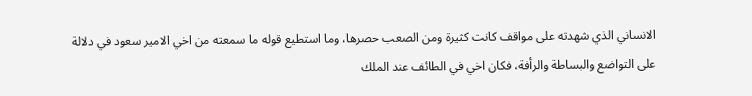الانساني الذي شهدته على مواقف كانت كثيرة ومن الصعب حصرها، وما استطيع قوله ما سمعته من اخي الامير سعود في دلالة على التواضع والبساطة والرأفة، فكان اخي في الطائف عند الملك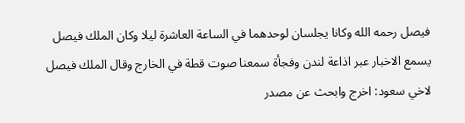فيصل رحمه الله وكانا يجلسان لوحدهما في الساعة العاشرة ليلا وكان الملك فيصل يسمع الاخبار عبر اذاعة لندن وفجأة سمعنا صوت قطة في الخارج وقال الملك فيصل لاخي سعود: اخرج وابحث عن مصدر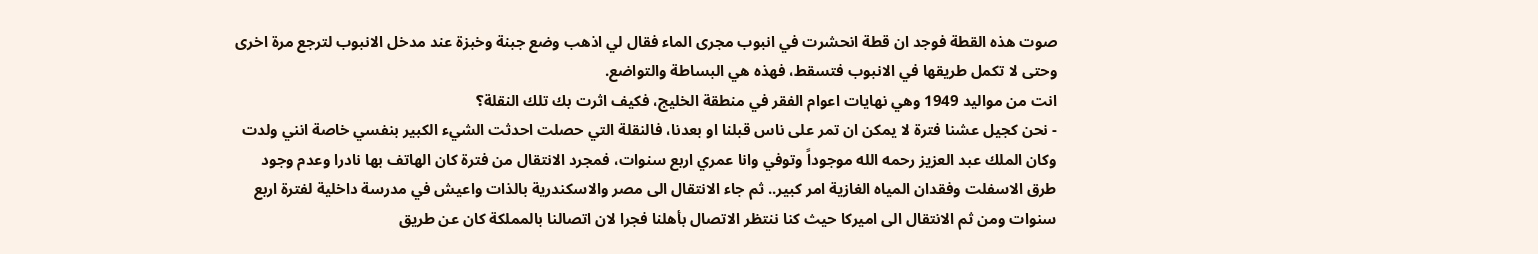صوت هذه القطة فوجد ان قطة انحشرت في انبوب مجرى الماء فقال لي اذهب وضع جبنة وخبزة عند مدخل الانبوب لترجع مرة اخرى وحتى لا تكمل طريقها في الانبوب فتسقط، فهذه هي البساطة والتواضع.
انت من مواليد 1949 وهي نهايات اعوام الفقر في منطقة الخليج، فكيف اثرت بك تلك النقلة؟
- نحن كجيل عشنا فترة لا يمكن ان تمر على ناس قبلنا او بعدنا، فالنقلة التي حصلت احدثت الشيء الكبير بنفسي خاصة انني ولدت وكان الملك عبد العزيز رحمه الله موجوداً وتوفي وانا عمري اربع سنوات، فمجرد الانتقال من فترة كان الهاتف بها نادرا وعدم وجود طرق الاسفلت وفقدان المياه الغازية امر كبير.. ثم جاء الانتقال الى مصر والاسكندرية بالذات واعيش في مدرسة داخلية لفترة اربع سنوات ومن ثم الانتقال الى اميركا حيث كنا ننتظر الاتصال بأهلنا فجرا لان اتصالنا بالمملكة كان عن طريق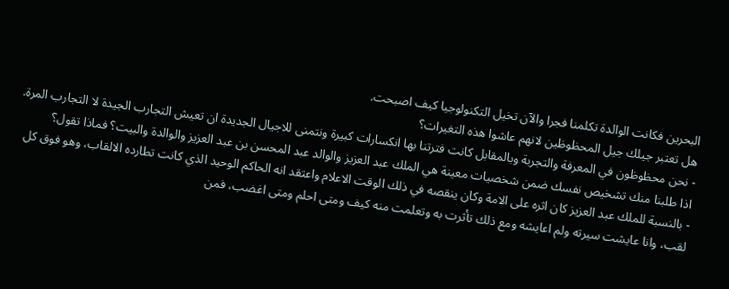البحرين فكانت الوالدة تكلمنا فجرا والآن تخيل التكنولوجيا كيف اصبحت.
هل تعتبر جيلك جيل المحظوظين لانهم عاشوا هذه التغيرات؟
- نحن محظوظون في المعرفة والتجربة وبالمقابل كانت فترتنا بها انكسارات كبيرة ونتمنى للاجيال الجديدة ان تعيش التجارب الجيدة لا التجارب المرة.
اذا طلبنا منك تشخيص نفسك ضمن شخصيات معينة هي الملك عبد العزيز والوالد عبد المحسن بن عبد العزيز والوالدة والبيت؟ فماذا تقول؟
- بالنسبة للملك عبد العزيز كان اثره على الامة وكان ينقصه في ذلك الوقت الاعلام واعتقد انه الحاكم الوحيد الذي كانت تطارده الالقاب، وهو فوق كل لقب، وانا عايشت سيرته ولم اعايشه ومع ذلك تأثرت به وتعلمت منه كيف ومتى احلم ومتى اغضب، فمن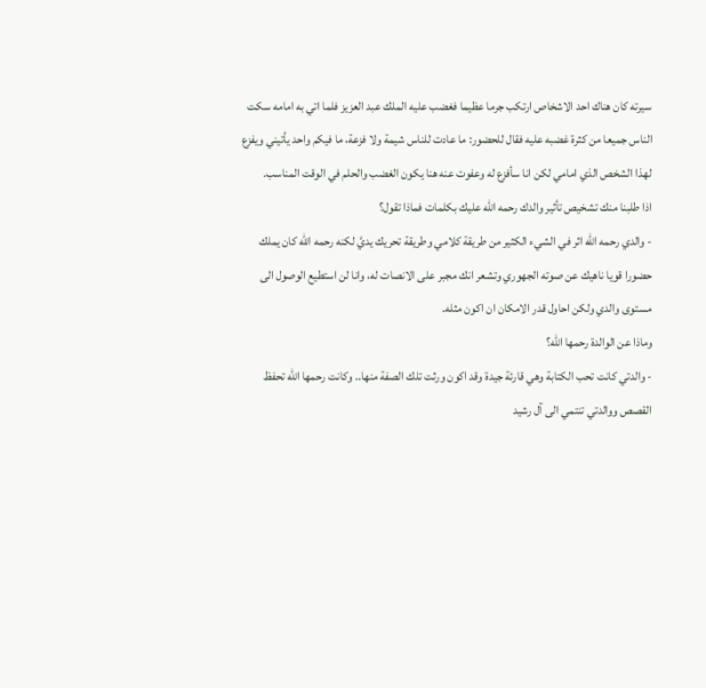سيرته كان هناك احد الاشخاص ارتكب جرما عظيما فغضب عليه الملك عبد العزيز فلما اتي به امامه سكت الناس جميعا من كثرة غضبه عليه فقال للحضور: ما عادت للناس شيمة ولا فزعة، ما فيكم واحد يأتيني ويفزع لهذا الشخص الذي امامي لكن انا سأفزع له وعفوت عنه هنا يكون الغضب والحلم في الوقت المناسب.
اذا طلبنا منك تشخيص تأثير والدك رحمه الله عليك بكلمات فماذا تقول؟
- والدي رحمه الله اثر في الشيء الكثير من طريقة كلامي وطريقة تحريك يديَّ لكنه رحمه الله كان يملك حضورا قويا ناهيك عن صوته الجهوري وتشعر انك مجبر على الانصات له، وانا لن استطيع الوصول الى مستوى والدي ولكن احاول قدر الامكان ان اكون مثله.
وماذا عن الوالدة رحمها الله؟
- والدتي كانت تحب الكتابة وهي قارئة جيدة وقد اكون ورثت تلك الصفة منها.. وكانت رحمها الله تحفظ القصص ووالدتي تنتمي الى آل رشيد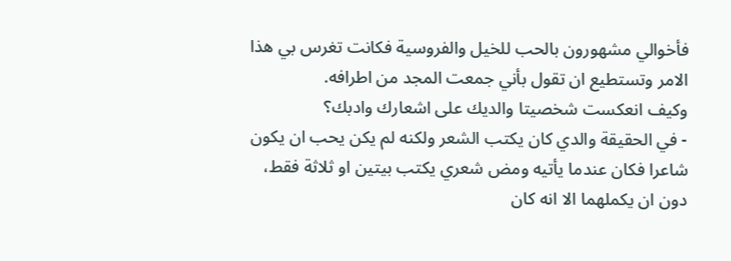فأخوالي مشهورون بالحب للخيل والفروسية فكانت تغرس بي هذا الامر وتستطيع ان تقول بأني جمعت المجد من اطرافه.
وكيف انعكست شخصيتا والديك على اشعارك وادبك؟
- في الحقيقة والدي كان يكتب الشعر ولكنه لم يكن يحب ان يكون شاعرا فكان عندما يأتيه ومض شعري يكتب بيتين او ثلاثة فقط، دون ان يكملهما الا انه كان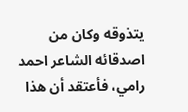يتذوقه وكان من اصدقائه الشاعر احمد رامي، فأعتقد أن هذا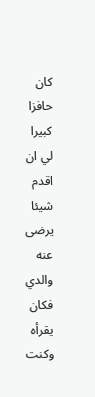كان حافزا كبيرا لي ان اقدم شيئا يرضى عنه والدي فكان يقرأه وكنت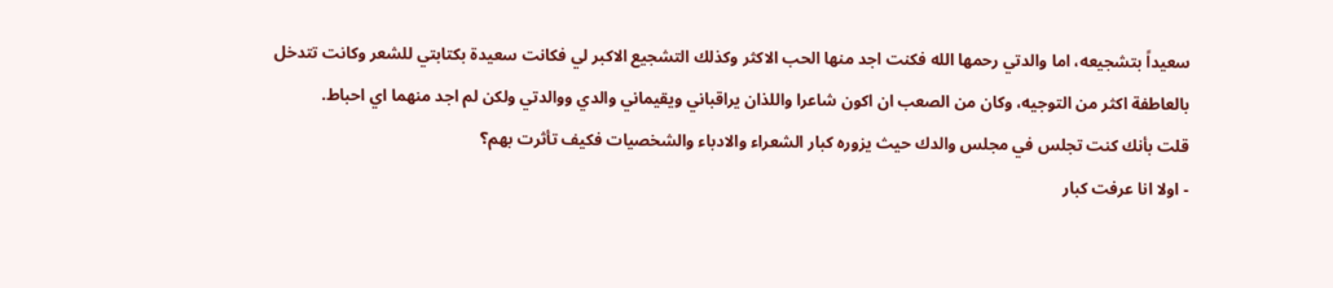سعيداً بتشجيعه، اما والدتي رحمها الله فكنت اجد منها الحب الاكثر وكذلك التشجيع الاكبر لي فكانت سعيدة بكتابتي للشعر وكانت تتدخل بالعاطفة اكثر من التوجيه، وكان من الصعب ان اكون شاعرا واللذان يراقباني ويقيماني والدي ووالدتي ولكن لم اجد منهما اي احباط.
قلت بأنك كنت تجلس في مجلس والدك حيث يزوره كبار الشعراء والادباء والشخصيات فكيف تأثرت بهم؟
- اولا انا عرفت كبار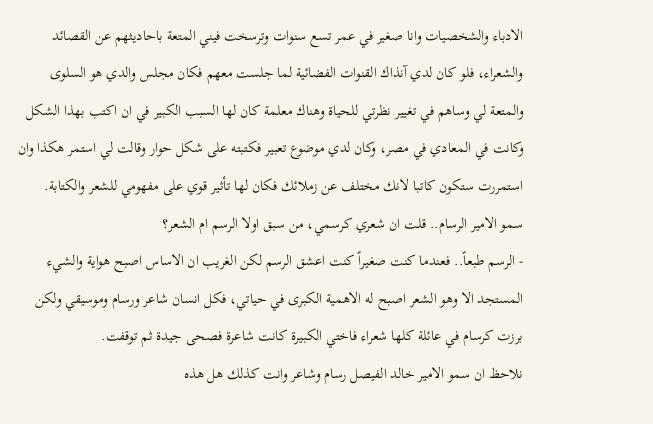الادباء والشخصيات وانا صغير في عمر تسع سنوات وترسخت فيني المتعة باحاديثهم عن القصائد والشعراء، فلو كان لدي آنذاك القنوات الفضائية لما جلست معهم فكان مجلس والدي هو السلوى والمتعة لي وساهم في تغيير نظرتي للحياة وهناك معلمة كان لها السبب الكبير في ان اكتب بهذا الشكل وكانت في المعادي في مصر، وكان لدي موضوع تعبير فكتبته على شكل حوار وقالت لي استمر هكذا وان استمررت ستكون كاتبا لانك مختلف عن زملائك فكان لها تأثير قوي على مفهومي للشعر والكتابة.
سمو الامير الرسام.. قلت ان شعري كرسمي، من سبق اولا الرسم ام الشعر؟
- الرسم طبعاً.. فعندما كنت صغيراً كنت اعشق الرسم لكن الغريب ان الاساس اصبح هواية والشيء المستجد الا وهو الشعر اصبح له الاهمية الكبرى في حياتي، فكل انسان شاعر ورسام وموسيقي ولكن برزت كرسام في عائلة كلها شعراء فاختي الكبيرة كانت شاعرة فصحى جيدة ثم توقفت.
نلاحظ ان سمو الامير خالد الفيصل رسام وشاعر وانت كذلك هل هذه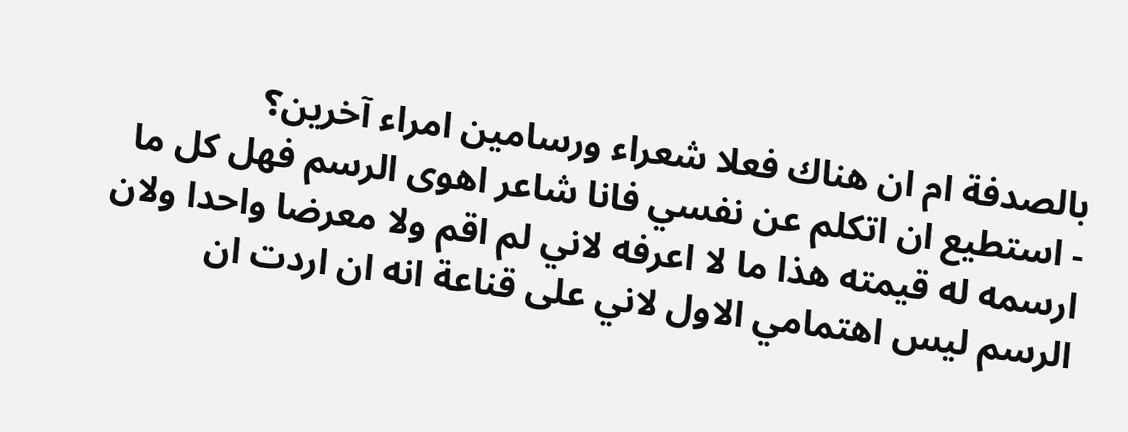بالصدفة ام ان هناك فعلا شعراء ورسامين امراء آخرين؟
- استطيع ان اتكلم عن نفسي فانا شاعر اهوى الرسم فهل كل ما ارسمه له قيمته هذا ما لا اعرفه لاني لم اقم ولا معرضا واحدا ولان الرسم ليس اهتمامي الاول لاني على قناعة انه ان اردت ان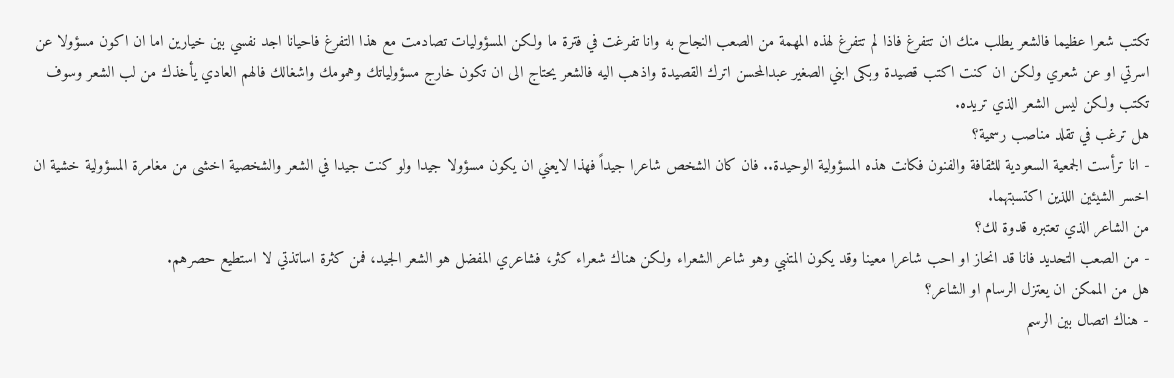تكتب شعرا عظيما فالشعر يطلب منك ان تتفرغ فاذا لم تتفرغ لهذه المهمة من الصعب النجاح به وانا تفرغت في فترة ما ولكن المسؤوليات تصادمت مع هذا التفرغ فاحيانا اجد نفسي بين خيارين اما ان اكون مسؤولا عن اسرتي او عن شعري ولكن ان كنت اكتب قصيدة وبكى ابني الصغير عبدالمحسن اترك القصيدة واذهب اليه فالشعر يحتاج الى ان تكون خارج مسؤولياتك وهمومك واشغالك فالهم العادي يأخذك من لب الشعر وسوف تكتب ولكن ليس الشعر الذي تريده.
هل ترغب في تقلد مناصب رسمية؟
- انا ترأست الجمعية السعودية للثقافة والفنون فكانت هذه المسؤولية الوحيدة.. فان كان الشخص شاعرا جيداً فهذا لايعني ان يكون مسؤولا جيدا ولو كنت جيدا في الشعر والشخصية اخشى من مغامرة المسؤولية خشية ان اخسر الشيئين اللذين اكتسبتهما.
من الشاعر الذي تعتبره قدوة لك؟
- من الصعب التحديد فانا قد انحاز او احب شاعرا معينا وقد يكون المتنبي وهو شاعر الشعراء ولكن هناك شعراء كثر، فشاعري المفضل هو الشعر الجيد، فمن كثرة اساتذتي لا استطيع حصرهم.
هل من الممكن ان يعتزل الرسام او الشاعر؟
- هناك اتصال بين الرسم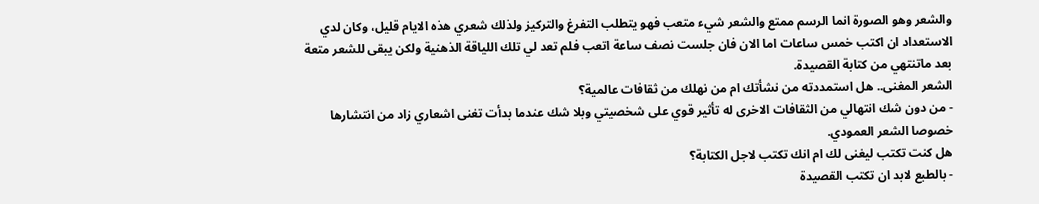والشعر وهو الصورة انما الرسم ممتع والشعر شيء متعب فهو يتطلب التفرغ والتركيز ولذلك شعري هذه الايام قليل، وكان لدي الاستعداد ان اكتب خمس ساعات اما الان فان جلست نصف ساعة اتعب فلم تعد لي تلك اللياقة الذهنية ولكن يبقى للشعر متعة بعد ماتنتهي من كتابة القصيدة.
الشعر المغنى.. هل استمددته من نشأتك ام من نهلك من ثقافات عالمية؟
- من دون شك انتهالي من الثقافات الاخرى له تأثير قوي على شخصيتي وبلا شك عندما بدأت تغنى اشعاري زاد من انتشارها خصوصا الشعر العمودي.
هل كنت تكتب ليغنى لك ام انك تكتب لاجل الكتابة؟
- بالطبع لابد ان تكتب القصيدة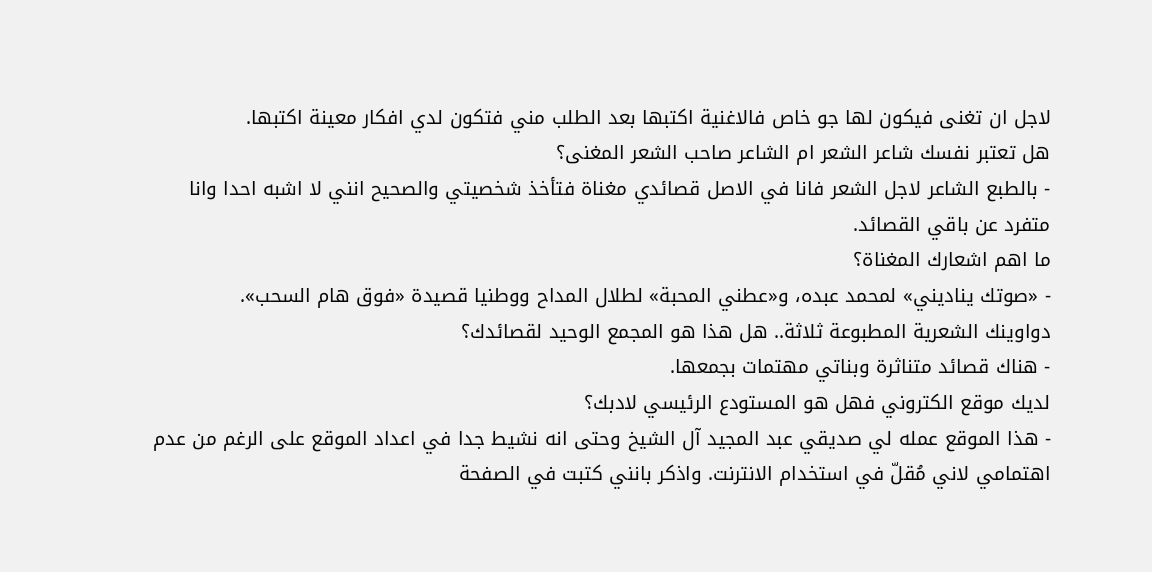لاجل ان تغنى فيكون لها جو خاص فالاغنية اكتبها بعد الطلب مني فتكون لدي افكار معينة اكتبها.
هل تعتبر نفسك شاعر الشعر ام الشاعر صاحب الشعر المغنى؟
- بالطبع الشاعر لاجل الشعر فانا في الاصل قصائدي مغناة فتأخذ شخصيتي والصحيح انني لا اشبه احدا وانا متفرد عن باقي القصائد.
ما اهم اشعارك المغناة؟
- «صوتك يناديني» لمحمد عبده، و«عطني المحبة» لطلال المداح ووطنيا قصيدة «فوق هام السحب».
دواوينك الشعرية المطبوعة ثلاثة.. هل هذا هو المجمع الوحيد لقصائدك؟
- هناك قصائد متناثرة وبناتي مهتمات بجمعها.
لديك موقع الكتروني فهل هو المستودع الرئيسي لادبك؟
- هذا الموقع عمله لي صديقي عبد المجيد آل الشيخ وحتى انه نشيط جدا في اعداد الموقع على الرغم من عدم اهتمامي لاني مُقلّ في استخدام الانترنت. واذكر بانني كتبت في الصفحة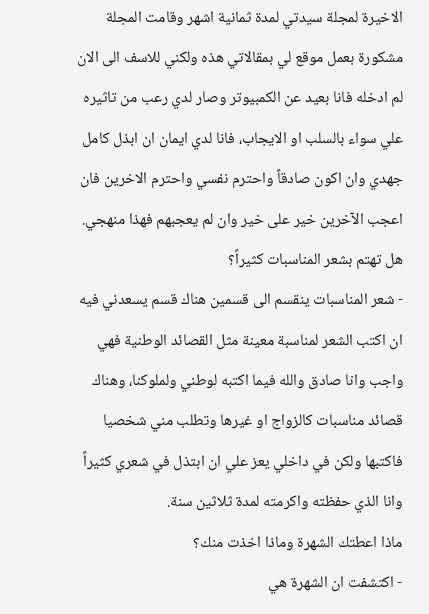الاخيرة لمجلة سيدتي لمدة ثمانية اشهر وقامت المجلة مشكورة بعمل موقع لي بمقالاتي هذه ولكني للاسف الى الان لم ادخله فانا بعيد عن الكمبيوتر وصار لدي رعب من تاثيره علي سواء بالسلب او الايجاب، فانا لدي ايمان ان ابذل كامل جهدي وان اكون صادقاً واحترم نفسي واحترم الاخرين فان اعجب الآخرين خير على خير وان لم يعجبهم فهذا منهجي.
هل تهتم بشعر المناسبات كثيراً؟
- شعر المناسبات ينقسم الى قسمين هناك قسم يسعدني فيه ان اكتب الشعر لمناسبة معينة مثل القصائد الوطنية فهي واجب وانا صادق والله فيما اكتبه لوطني ولملوكنا، وهناك قصائد مناسبات كالزواج او غيرها وتطلب مني شخصيا فاكتبها ولكن في داخلي يعز علي ان ابتذل في شعري كثيراً وانا الذي حفظته واكرمته لمدة ثلاثين سنة.
ماذا اعطتك الشهرة وماذا اخذت منك؟
- اكتشفت ان الشهرة هي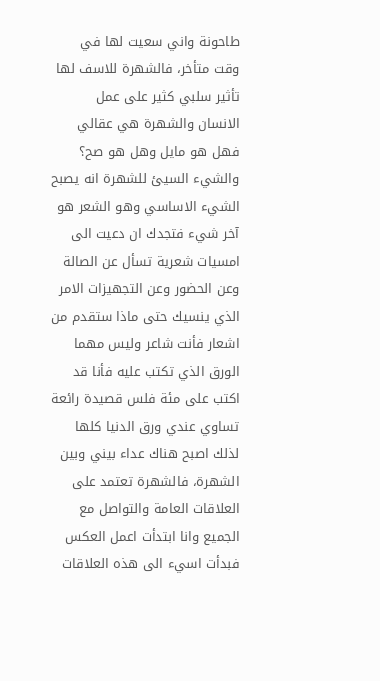طاحونة واني سعيت لها في وقت متأخر، فالشهرة للاسف لها تأثير سلبي كثير على عمل الانسان والشهرة هي عقالي فهل هو مايل وهل هو صح؟ والشيء السيئ للشهرة انه يصبح الشيء الاساسي وهو الشعر هو آخر شيء فتجدك ان دعيت الى امسيات شعرية تسأل عن الصالة وعن الحضور وعن التجهيزات الامر الذي ينسيك حتى ماذا ستقدم من اشعار فأنت شاعر وليس مهما الورق الذي تكتب عليه فأنا قد اكتب على مئة فلس قصيدة رائعة تساوي عندي ورق الدنيا كلها لذلك اصبح هناك عداء بيني وبين الشهرة، فالشهرة تعتمد على العلاقات العامة والتواصل مع الجميع وانا ابتدأت اعمل العكس فبدأت اسيء الى هذه العلاقات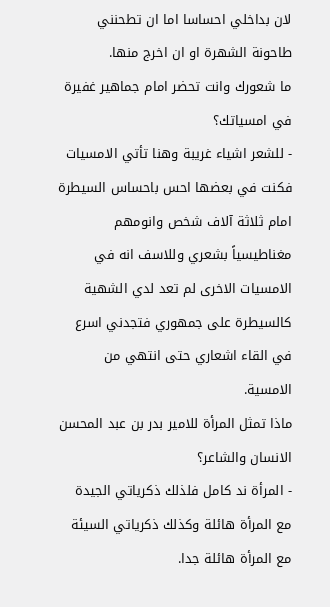لان بداخلي احساسا اما ان تطحنني طاحونة الشهرة او ان اخرج منها.
ما شعورك وانت تحضر امام جماهير غفيرة في امسياتك؟
- للشعر اشياء غريبة وهنا تأتي الامسيات فكنت في بعضها احس باحساس السيطرة امام ثلاثة آلاف شخص وانومهم مغناطيسياً بشعري وللاسف انه في الامسيات الاخرى لم تعد لدي الشهية كالسيطرة على جمهوري فتجدني اسرع في القاء اشعاري حتى انتهي من الامسية.
ماذا تمثل المرأة للامير بدر بن عبد المحسن الانسان والشاعر؟
- المرأة ند كامل فلذلك ذكرياتي الجيدة مع المرأة هائلة وكذلك ذكرياتي السيئة مع المرأة هائلة جدا.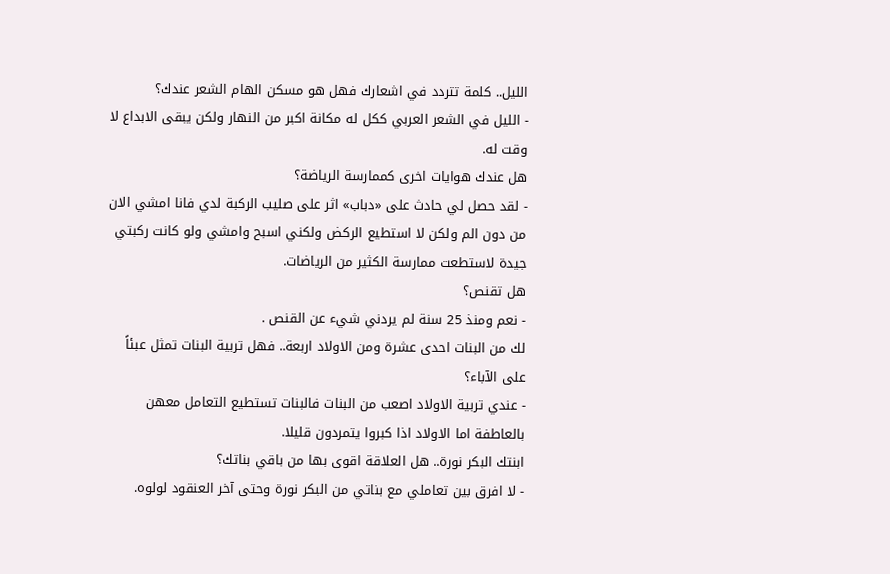الليل.. كلمة تتردد في اشعارك فهل هو مسكن الهام الشعر عندك؟
- الليل في الشعر العربي ككل له مكانة اكبر من النهار ولكن يبقى الابداع لا وقت له.
هل عندك هوايات اخرى كممارسة الرياضة؟
- لقد حصل لي حادث على «دباب» اثر على صليب الركبة لدي فانا امشي الان من دون الم ولكن لا استطيع الركض ولكني اسبح وامشي ولو كانت ركبتي جيدة لاستطعت ممارسة الكثير من الرياضات.
هل تقنص؟
- نعم ومنذ 25 سنة لم يردني شيء عن القنص .
لك من البنات احدى عشرة ومن الاولاد اربعة.. فهل تربية البنات تمثل عبئاً على الآباء؟
- عندي تربية الاولاد اصعب من البنات فالبنات تستطيع التعامل معهن بالعاطفة اما الاولاد اذا كبروا يتمردون قليلا.
ابنتك البكر نورة.. هل العلاقة اقوى بها من باقي بناتك؟
- لا افرق بين تعاملي مع بناتي من البكر نورة وحتى آخر العنقود لولوه.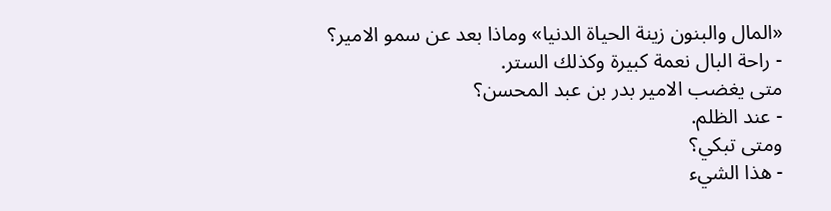«المال والبنون زينة الحياة الدنيا» وماذا بعد عن سمو الامير؟
- راحة البال نعمة كبيرة وكذلك الستر.
متى يغضب الامير بدر بن عبد المحسن؟
- عند الظلم.
ومتى تبكي؟
- هذا الشيء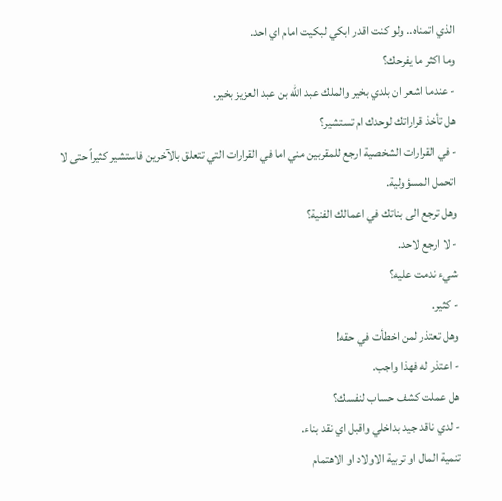الذي اتمناه.. ولو كنت اقدر ابكي لبكيت امام اي احد.
وما اكثر ما يفرحك؟
- عندما اشعر ان بلدي بخير والملك عبد الله بن عبد العزيز بخير.
هل تأخذ قراراتك لوحدك ام تستشير؟
- في القرارات الشخصية ارجع للمقربين مني اما في القرارات التي تتعلق بالآخرين فاستشير كثيراً حتى لا اتحمل المسؤولية.
وهل ترجع الى بناتك في اعمالك الفنية؟
- لا ارجع لاحد.
شيء ندمت عليه؟
- كثير.
وهل تعتذر لمن اخطأت في حقه!
- اعتذر له فهذا واجب.
هل عملت كشف حساب لنفسك؟
- لدي ناقد جيد بداخلي واقبل اي نقد بناء.
تنمية المال او تربية الاولاد او الاهتمام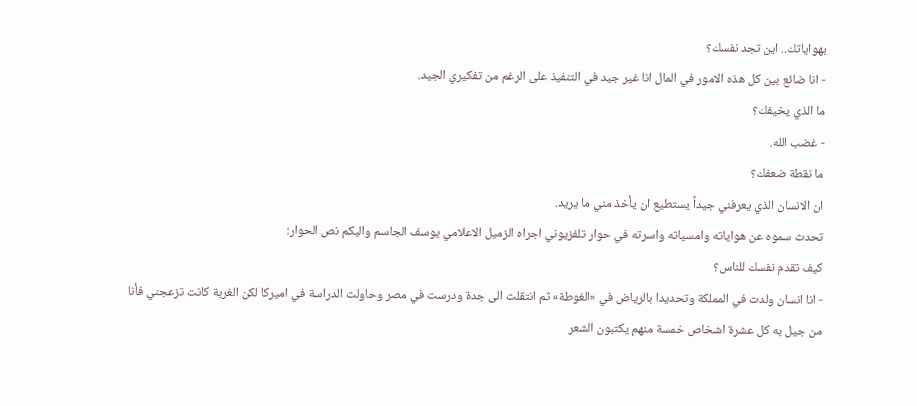بهواياتك.. اين تجد نفسك؟
- انا ضائع بين كل هذه الامور في المال انا غير جيد في التنفيذ على الرغم من تفكيري الجيد.
ما الذي يخيفك؟
- غضب الله.
ما نقطة ضعفك؟
ان الانسان الذي يعرفني جيداً يستطيع ان يأخذ مني ما يريد.
تحدث سموه عن هواياته وامسياته واسرته في حوار تلفزيوني اجراه الزميل الاعلامي يوسف الجاسم واليكم نص الحوار:
كيف تقدم نفسك للناس؟
- انا انسان ولدت في المملكة وتحديدا بالرياض في «الغوطة» ثم انتقلت الى جدة ودرست في مصر وحاولت الدراسة في اميركا لكن الغربة كانت تزعجني فأنا من جيل به كل عشرة اشخاص خمسة منهم يكتبون الشعر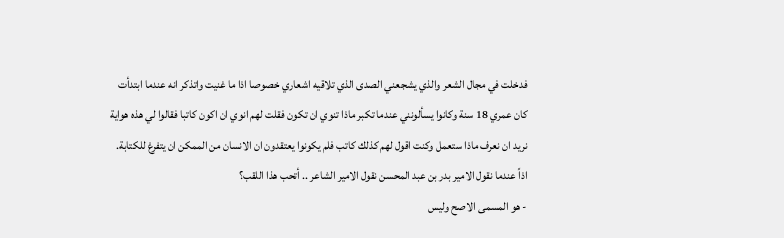فدخلت في مجال الشعر والذي يشجعني الصدى الذي تلاقيه اشعاري خصوصا اذا ما غنيت واتذكر انه عندما ابتدأت كان عمري 18 سنة وكانوا يسألونني عندما تكبر ماذا تنوي ان تكون فقلت لهم انوي ان اكون كاتبا فقالوا لي هذه هواية نريد ان نعرف ماذا ستعمل وكنت اقول لهم كذلك كاتب فلم يكونوا يعتقدون ان الانسان من الممكن ان يتفرغ للكتابة.
اذاً عندما نقول الامير بدر بن عبد المحسن نقول الامير الشاعر .. أتحب هذا اللقب؟
- هو المسمى الاصح وليس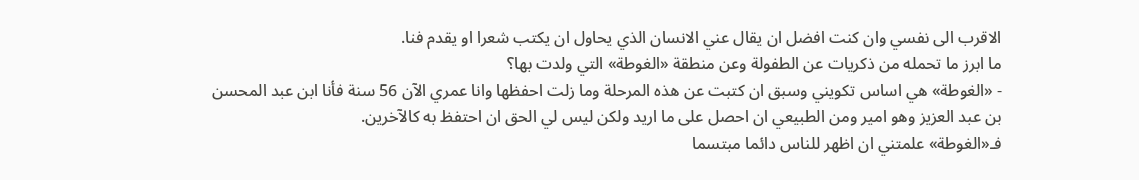الاقرب الى نفسي وان كنت افضل ان يقال عني الانسان الذي يحاول ان يكتب شعرا او يقدم فنا.
ما ابرز ما تحمله من ذكريات عن الطفولة وعن منطقة «الغوطة» التي ولدت بها؟
- «الغوطة» هي اساس تكويني وسبق ان كتبت عن هذه المرحلة وما زلت احفظها وانا عمري الآن 56 سنة فأنا ابن عبد المحسن بن عبد العزيز وهو امير ومن الطبيعي ان احصل على ما اريد ولكن ليس لي الحق ان احتفظ به كالآخرين.
فـ«الغوطة» علمتني ان اظهر للناس دائما مبتسما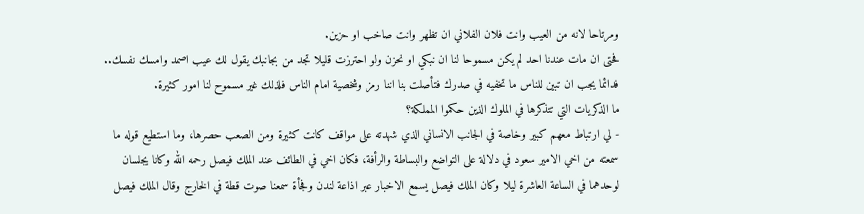ومرتاحا لانه من العيب وانت فلان الفلاني ان تظهر وانت صاخب او حزين.
فحتى ان مات عندنا احد لم يكن مسموحا لنا ان نبكي او نحزن ولو احترزت قليلا تجد من بجانبك يقول لك عيب اصمد وامسك نفسك.. فدائما يجب ان تبين للناس ما تخفيه في صدرك فتأصلت بنا اننا رمز وشخصية امام الناس فلذلك غير مسموح لنا امور كثيرة.
ما الذكريات التي تتذكرها في الملوك الذين حكموا المملكة؟
- لي ارتباط معهم كبير وخاصة في الجانب الانساني الذي شهدته على مواقف كانت كثيرة ومن الصعب حصرها، وما استطيع قوله ما سمعته من اخي الامير سعود في دلالة على التواضع والبساطة والرأفة، فكان اخي في الطائف عند الملك فيصل رحمه الله وكانا يجلسان لوحدهما في الساعة العاشرة ليلا وكان الملك فيصل يسمع الاخبار عبر اذاعة لندن وفجأة سمعنا صوت قطة في الخارج وقال الملك فيصل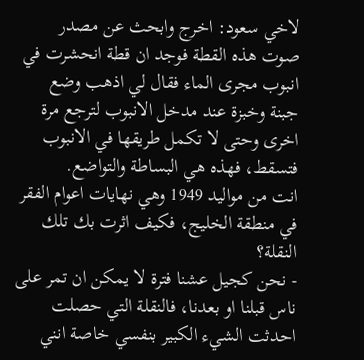لاخي سعود: اخرج وابحث عن مصدر صوت هذه القطة فوجد ان قطة انحشرت في انبوب مجرى الماء فقال لي اذهب وضع جبنة وخبزة عند مدخل الانبوب لترجع مرة اخرى وحتى لا تكمل طريقها في الانبوب فتسقط، فهذه هي البساطة والتواضع.
انت من مواليد 1949 وهي نهايات اعوام الفقر في منطقة الخليج، فكيف اثرت بك تلك النقلة؟
- نحن كجيل عشنا فترة لا يمكن ان تمر على ناس قبلنا او بعدنا، فالنقلة التي حصلت احدثت الشيء الكبير بنفسي خاصة انني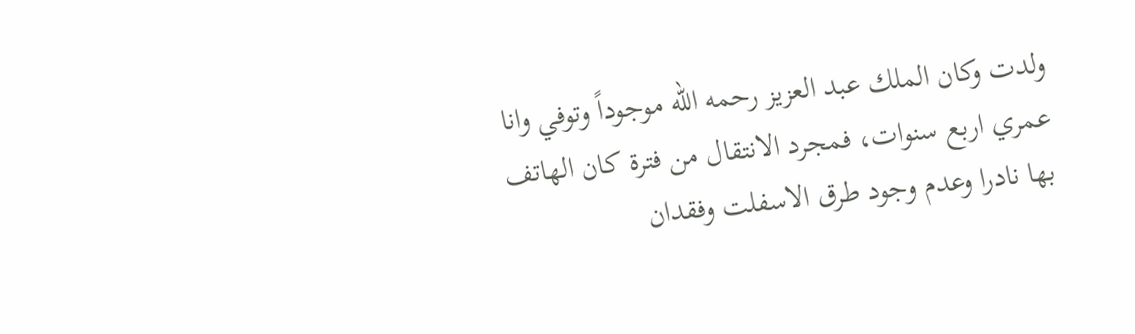ولدت وكان الملك عبد العزيز رحمه الله موجوداً وتوفي وانا عمري اربع سنوات، فمجرد الانتقال من فترة كان الهاتف بها نادرا وعدم وجود طرق الاسفلت وفقدان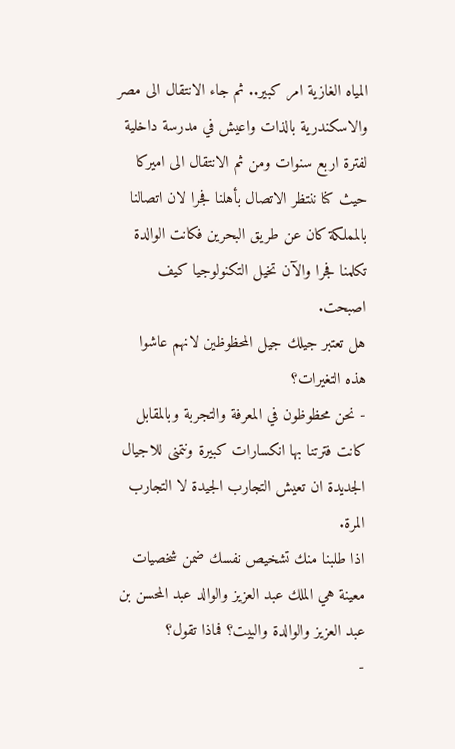المياه الغازية امر كبير.. ثم جاء الانتقال الى مصر والاسكندرية بالذات واعيش في مدرسة داخلية لفترة اربع سنوات ومن ثم الانتقال الى اميركا حيث كنا ننتظر الاتصال بأهلنا فجرا لان اتصالنا بالمملكة كان عن طريق البحرين فكانت الوالدة تكلمنا فجرا والآن تخيل التكنولوجيا كيف اصبحت.
هل تعتبر جيلك جيل المحظوظين لانهم عاشوا هذه التغيرات؟
- نحن محظوظون في المعرفة والتجربة وبالمقابل كانت فترتنا بها انكسارات كبيرة ونتمنى للاجيال الجديدة ان تعيش التجارب الجيدة لا التجارب المرة.
اذا طلبنا منك تشخيص نفسك ضمن شخصيات معينة هي الملك عبد العزيز والوالد عبد المحسن بن عبد العزيز والوالدة والبيت؟ فماذا تقول؟
-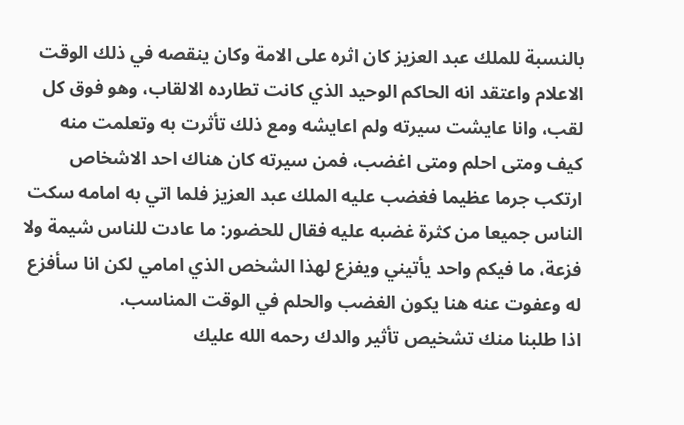بالنسبة للملك عبد العزيز كان اثره على الامة وكان ينقصه في ذلك الوقت الاعلام واعتقد انه الحاكم الوحيد الذي كانت تطارده الالقاب، وهو فوق كل لقب، وانا عايشت سيرته ولم اعايشه ومع ذلك تأثرت به وتعلمت منه كيف ومتى احلم ومتى اغضب، فمن سيرته كان هناك احد الاشخاص ارتكب جرما عظيما فغضب عليه الملك عبد العزيز فلما اتي به امامه سكت الناس جميعا من كثرة غضبه عليه فقال للحضور: ما عادت للناس شيمة ولا فزعة، ما فيكم واحد يأتيني ويفزع لهذا الشخص الذي امامي لكن انا سأفزع له وعفوت عنه هنا يكون الغضب والحلم في الوقت المناسب.
اذا طلبنا منك تشخيص تأثير والدك رحمه الله عليك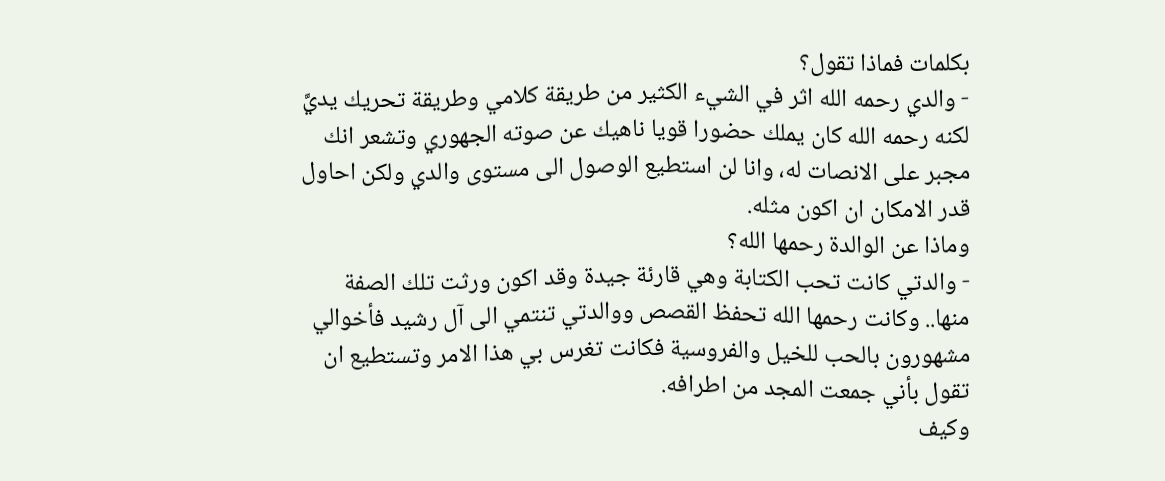بكلمات فماذا تقول؟
- والدي رحمه الله اثر في الشيء الكثير من طريقة كلامي وطريقة تحريك يديَّ لكنه رحمه الله كان يملك حضورا قويا ناهيك عن صوته الجهوري وتشعر انك مجبر على الانصات له، وانا لن استطيع الوصول الى مستوى والدي ولكن احاول قدر الامكان ان اكون مثله.
وماذا عن الوالدة رحمها الله؟
- والدتي كانت تحب الكتابة وهي قارئة جيدة وقد اكون ورثت تلك الصفة منها.. وكانت رحمها الله تحفظ القصص ووالدتي تنتمي الى آل رشيد فأخوالي مشهورون بالحب للخيل والفروسية فكانت تغرس بي هذا الامر وتستطيع ان تقول بأني جمعت المجد من اطرافه.
وكيف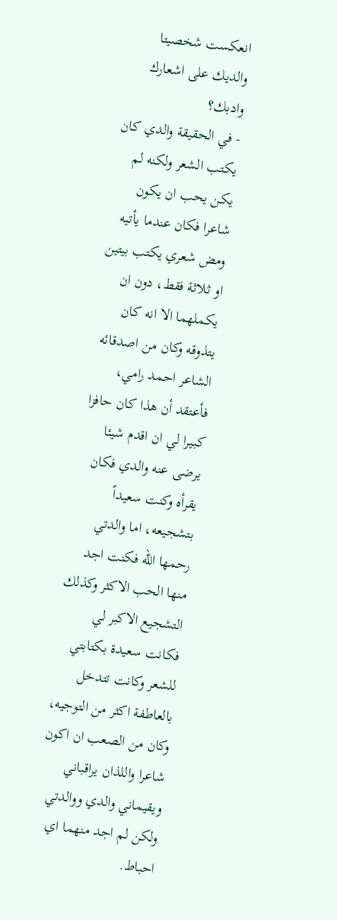انعكست شخصيتا والديك على اشعارك وادبك؟
- في الحقيقة والدي كان يكتب الشعر ولكنه لم يكن يحب ان يكون شاعرا فكان عندما يأتيه ومض شعري يكتب بيتين او ثلاثة فقط، دون ان يكملهما الا انه كان يتذوقه وكان من اصدقائه الشاعر احمد رامي، فأعتقد أن هذا كان حافزا كبيرا لي ان اقدم شيئا يرضى عنه والدي فكان يقرأه وكنت سعيداً بتشجيعه، اما والدتي رحمها الله فكنت اجد منها الحب الاكثر وكذلك التشجيع الاكبر لي فكانت سعيدة بكتابتي للشعر وكانت تتدخل بالعاطفة اكثر من التوجيه، وكان من الصعب ان اكون شاعرا واللذان يراقباني ويقيماني والدي ووالدتي ولكن لم اجد منهما اي احباط.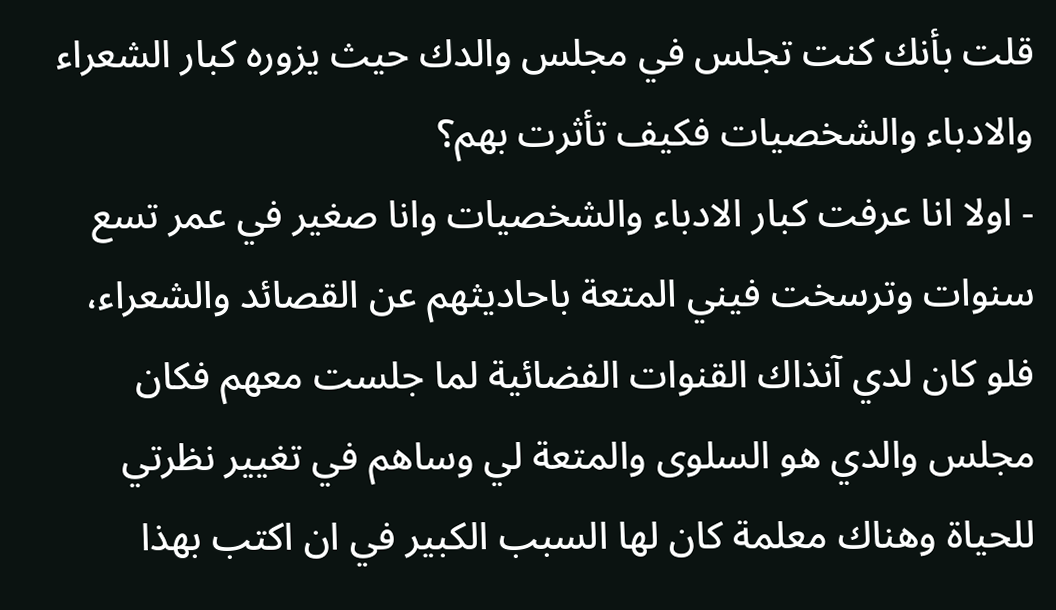قلت بأنك كنت تجلس في مجلس والدك حيث يزوره كبار الشعراء والادباء والشخصيات فكيف تأثرت بهم؟
- اولا انا عرفت كبار الادباء والشخصيات وانا صغير في عمر تسع سنوات وترسخت فيني المتعة باحاديثهم عن القصائد والشعراء، فلو كان لدي آنذاك القنوات الفضائية لما جلست معهم فكان مجلس والدي هو السلوى والمتعة لي وساهم في تغيير نظرتي للحياة وهناك معلمة كان لها السبب الكبير في ان اكتب بهذا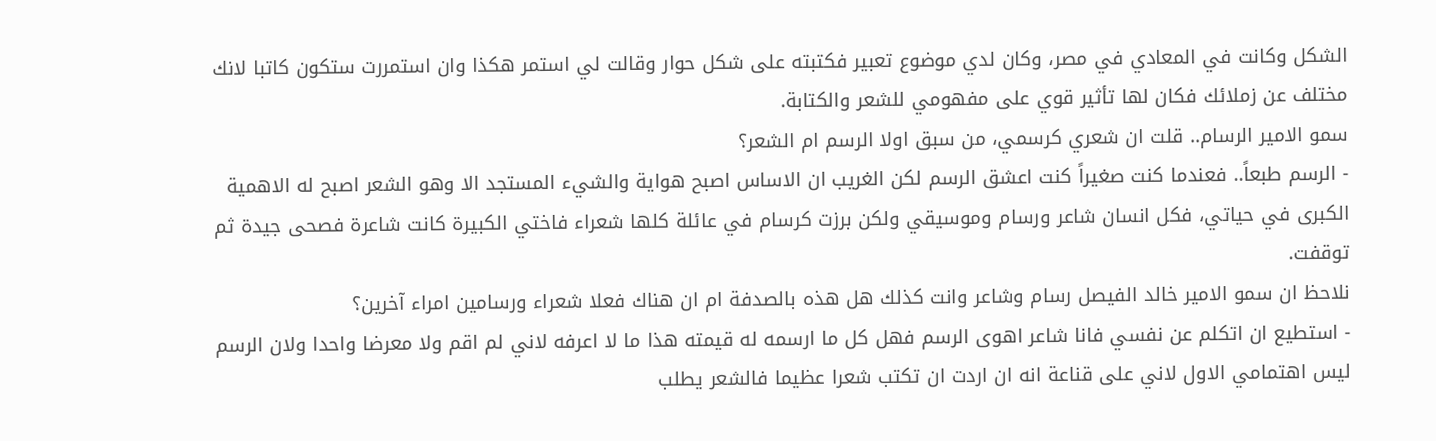الشكل وكانت في المعادي في مصر، وكان لدي موضوع تعبير فكتبته على شكل حوار وقالت لي استمر هكذا وان استمررت ستكون كاتبا لانك مختلف عن زملائك فكان لها تأثير قوي على مفهومي للشعر والكتابة.
سمو الامير الرسام.. قلت ان شعري كرسمي، من سبق اولا الرسم ام الشعر؟
- الرسم طبعاً.. فعندما كنت صغيراً كنت اعشق الرسم لكن الغريب ان الاساس اصبح هواية والشيء المستجد الا وهو الشعر اصبح له الاهمية الكبرى في حياتي، فكل انسان شاعر ورسام وموسيقي ولكن برزت كرسام في عائلة كلها شعراء فاختي الكبيرة كانت شاعرة فصحى جيدة ثم توقفت.
نلاحظ ان سمو الامير خالد الفيصل رسام وشاعر وانت كذلك هل هذه بالصدفة ام ان هناك فعلا شعراء ورسامين امراء آخرين؟
- استطيع ان اتكلم عن نفسي فانا شاعر اهوى الرسم فهل كل ما ارسمه له قيمته هذا ما لا اعرفه لاني لم اقم ولا معرضا واحدا ولان الرسم ليس اهتمامي الاول لاني على قناعة انه ان اردت ان تكتب شعرا عظيما فالشعر يطلب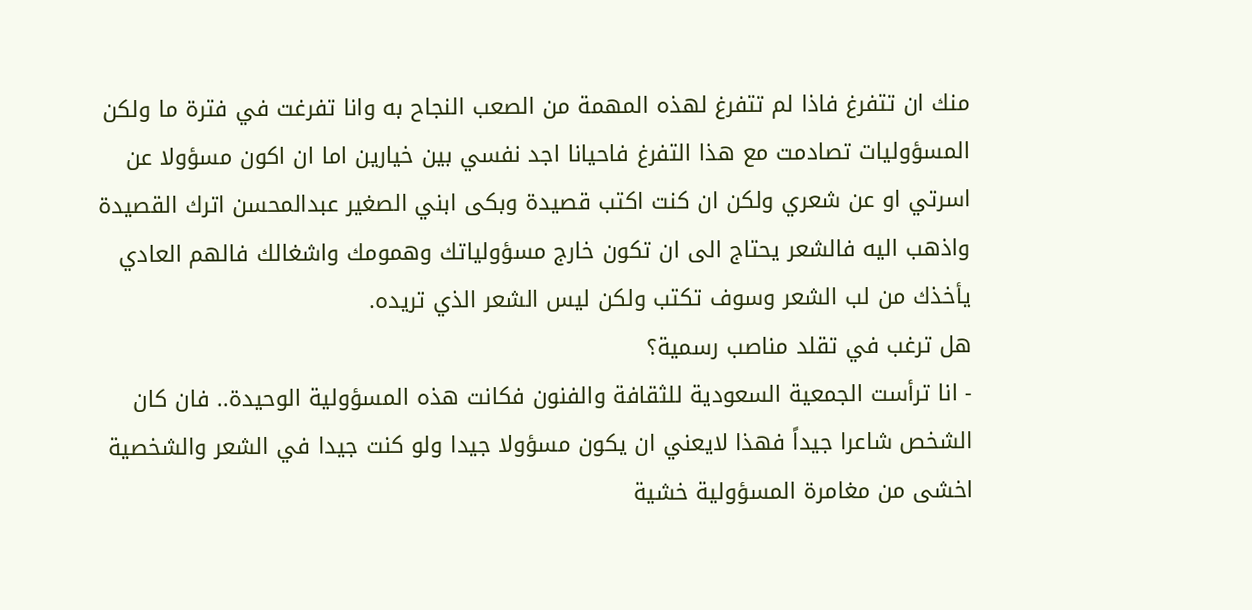منك ان تتفرغ فاذا لم تتفرغ لهذه المهمة من الصعب النجاح به وانا تفرغت في فترة ما ولكن المسؤوليات تصادمت مع هذا التفرغ فاحيانا اجد نفسي بين خيارين اما ان اكون مسؤولا عن اسرتي او عن شعري ولكن ان كنت اكتب قصيدة وبكى ابني الصغير عبدالمحسن اترك القصيدة واذهب اليه فالشعر يحتاج الى ان تكون خارج مسؤولياتك وهمومك واشغالك فالهم العادي يأخذك من لب الشعر وسوف تكتب ولكن ليس الشعر الذي تريده.
هل ترغب في تقلد مناصب رسمية؟
- انا ترأست الجمعية السعودية للثقافة والفنون فكانت هذه المسؤولية الوحيدة.. فان كان الشخص شاعرا جيداً فهذا لايعني ان يكون مسؤولا جيدا ولو كنت جيدا في الشعر والشخصية اخشى من مغامرة المسؤولية خشية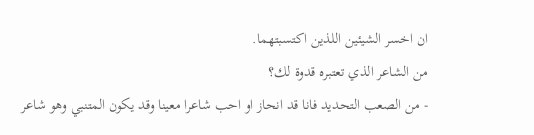ان اخسر الشيئين اللذين اكتسبتهما.
من الشاعر الذي تعتبره قدوة لك؟
- من الصعب التحديد فانا قد انحاز او احب شاعرا معينا وقد يكون المتنبي وهو شاعر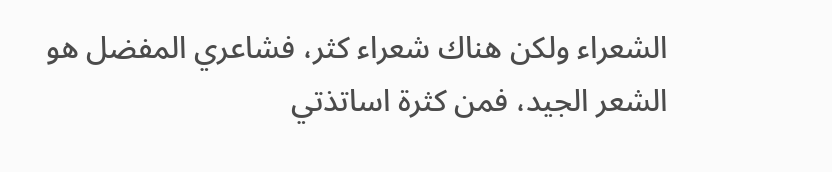الشعراء ولكن هناك شعراء كثر، فشاعري المفضل هو الشعر الجيد، فمن كثرة اساتذتي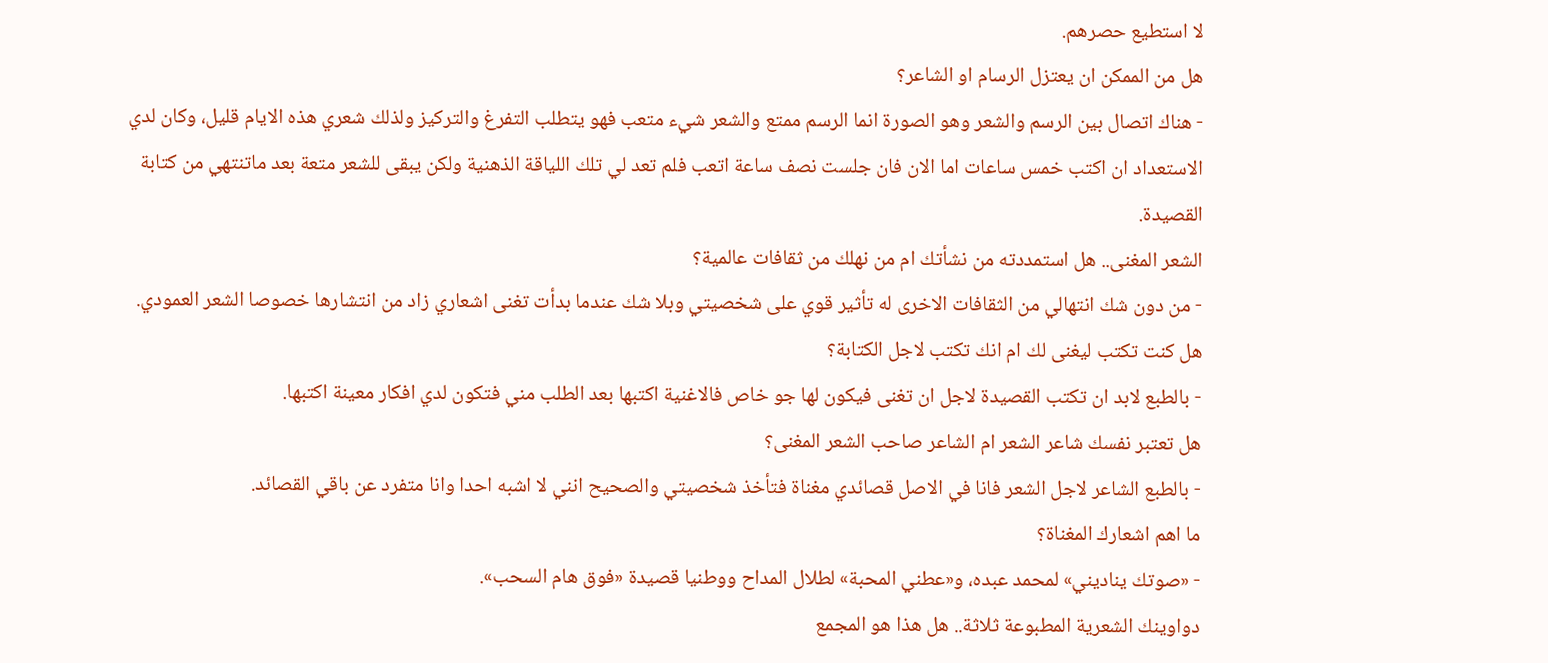لا استطيع حصرهم.
هل من الممكن ان يعتزل الرسام او الشاعر؟
- هناك اتصال بين الرسم والشعر وهو الصورة انما الرسم ممتع والشعر شيء متعب فهو يتطلب التفرغ والتركيز ولذلك شعري هذه الايام قليل، وكان لدي الاستعداد ان اكتب خمس ساعات اما الان فان جلست نصف ساعة اتعب فلم تعد لي تلك اللياقة الذهنية ولكن يبقى للشعر متعة بعد ماتنتهي من كتابة القصيدة.
الشعر المغنى.. هل استمددته من نشأتك ام من نهلك من ثقافات عالمية؟
- من دون شك انتهالي من الثقافات الاخرى له تأثير قوي على شخصيتي وبلا شك عندما بدأت تغنى اشعاري زاد من انتشارها خصوصا الشعر العمودي.
هل كنت تكتب ليغنى لك ام انك تكتب لاجل الكتابة؟
- بالطبع لابد ان تكتب القصيدة لاجل ان تغنى فيكون لها جو خاص فالاغنية اكتبها بعد الطلب مني فتكون لدي افكار معينة اكتبها.
هل تعتبر نفسك شاعر الشعر ام الشاعر صاحب الشعر المغنى؟
- بالطبع الشاعر لاجل الشعر فانا في الاصل قصائدي مغناة فتأخذ شخصيتي والصحيح انني لا اشبه احدا وانا متفرد عن باقي القصائد.
ما اهم اشعارك المغناة؟
- «صوتك يناديني» لمحمد عبده، و«عطني المحبة» لطلال المداح ووطنيا قصيدة «فوق هام السحب».
دواوينك الشعرية المطبوعة ثلاثة.. هل هذا هو المجمع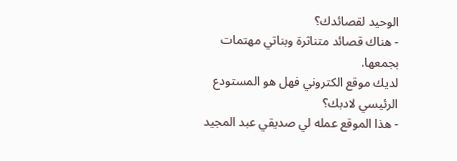الوحيد لقصائدك؟
- هناك قصائد متناثرة وبناتي مهتمات بجمعها.
لديك موقع الكتروني فهل هو المستودع الرئيسي لادبك؟
- هذا الموقع عمله لي صديقي عبد المجيد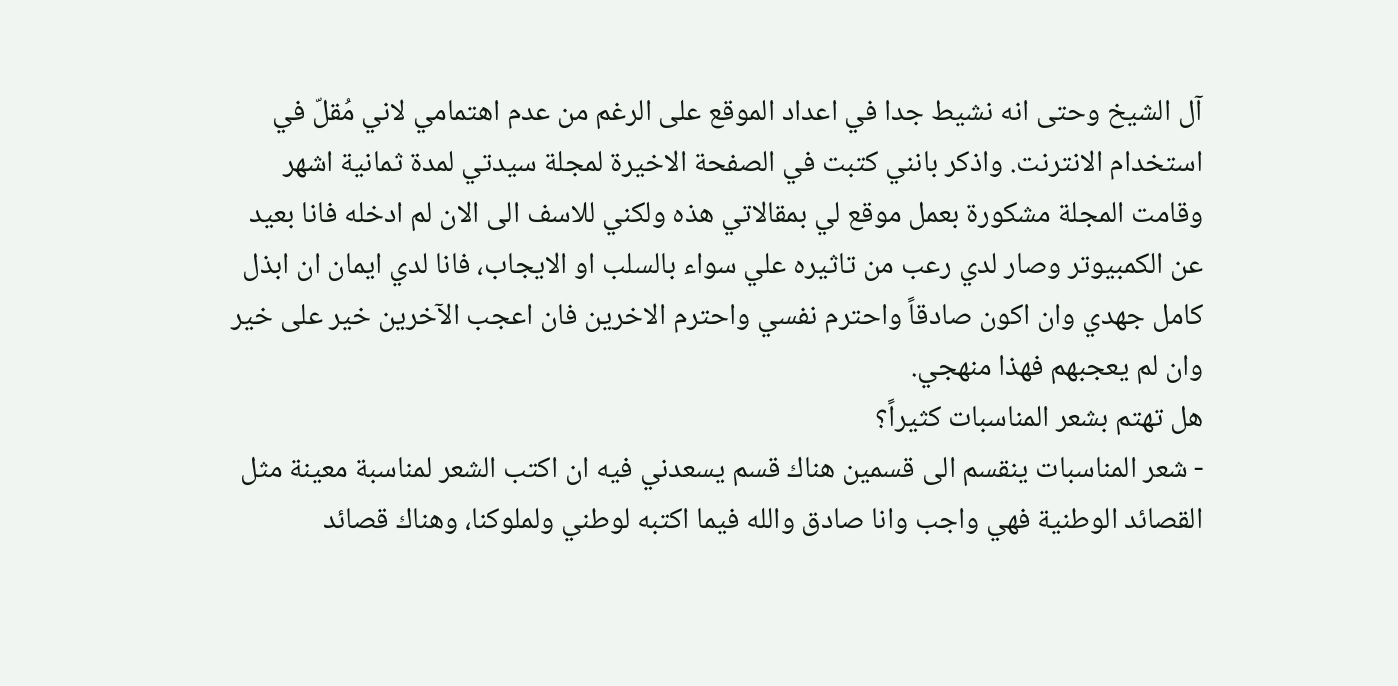آل الشيخ وحتى انه نشيط جدا في اعداد الموقع على الرغم من عدم اهتمامي لاني مُقلّ في استخدام الانترنت. واذكر بانني كتبت في الصفحة الاخيرة لمجلة سيدتي لمدة ثمانية اشهر وقامت المجلة مشكورة بعمل موقع لي بمقالاتي هذه ولكني للاسف الى الان لم ادخله فانا بعيد عن الكمبيوتر وصار لدي رعب من تاثيره علي سواء بالسلب او الايجاب، فانا لدي ايمان ان ابذل كامل جهدي وان اكون صادقاً واحترم نفسي واحترم الاخرين فان اعجب الآخرين خير على خير وان لم يعجبهم فهذا منهجي.
هل تهتم بشعر المناسبات كثيراً؟
- شعر المناسبات ينقسم الى قسمين هناك قسم يسعدني فيه ان اكتب الشعر لمناسبة معينة مثل القصائد الوطنية فهي واجب وانا صادق والله فيما اكتبه لوطني ولملوكنا، وهناك قصائد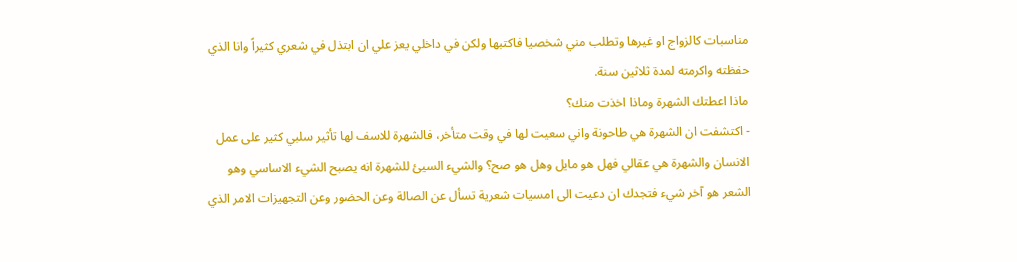مناسبات كالزواج او غيرها وتطلب مني شخصيا فاكتبها ولكن في داخلي يعز علي ان ابتذل في شعري كثيراً وانا الذي حفظته واكرمته لمدة ثلاثين سنة.
ماذا اعطتك الشهرة وماذا اخذت منك؟
- اكتشفت ان الشهرة هي طاحونة واني سعيت لها في وقت متأخر، فالشهرة للاسف لها تأثير سلبي كثير على عمل الانسان والشهرة هي عقالي فهل هو مايل وهل هو صح؟ والشيء السيئ للشهرة انه يصبح الشيء الاساسي وهو الشعر هو آخر شيء فتجدك ان دعيت الى امسيات شعرية تسأل عن الصالة وعن الحضور وعن التجهيزات الامر الذي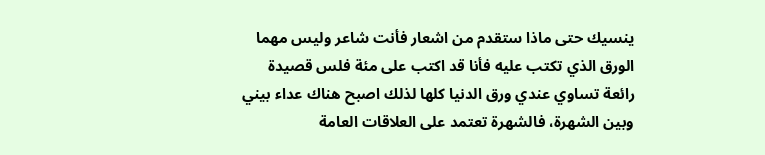ينسيك حتى ماذا ستقدم من اشعار فأنت شاعر وليس مهما الورق الذي تكتب عليه فأنا قد اكتب على مئة فلس قصيدة رائعة تساوي عندي ورق الدنيا كلها لذلك اصبح هناك عداء بيني وبين الشهرة، فالشهرة تعتمد على العلاقات العامة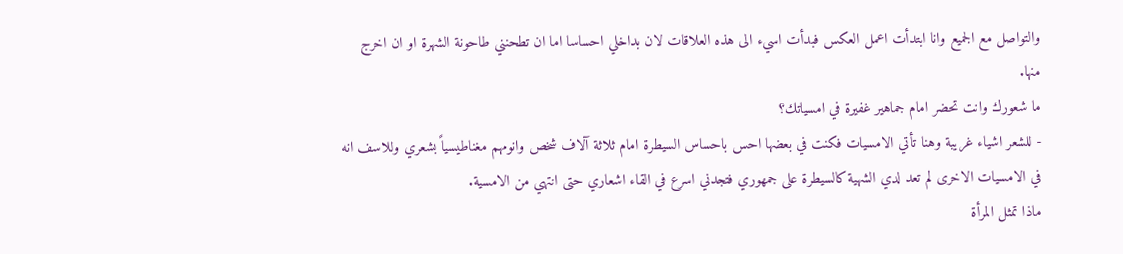والتواصل مع الجميع وانا ابتدأت اعمل العكس فبدأت اسيء الى هذه العلاقات لان بداخلي احساسا اما ان تطحنني طاحونة الشهرة او ان اخرج منها.
ما شعورك وانت تحضر امام جماهير غفيرة في امسياتك؟
- للشعر اشياء غريبة وهنا تأتي الامسيات فكنت في بعضها احس باحساس السيطرة امام ثلاثة آلاف شخص وانومهم مغناطيسياً بشعري وللاسف انه في الامسيات الاخرى لم تعد لدي الشهية كالسيطرة على جمهوري فتجدني اسرع في القاء اشعاري حتى انتهي من الامسية.
ماذا تمثل المرأة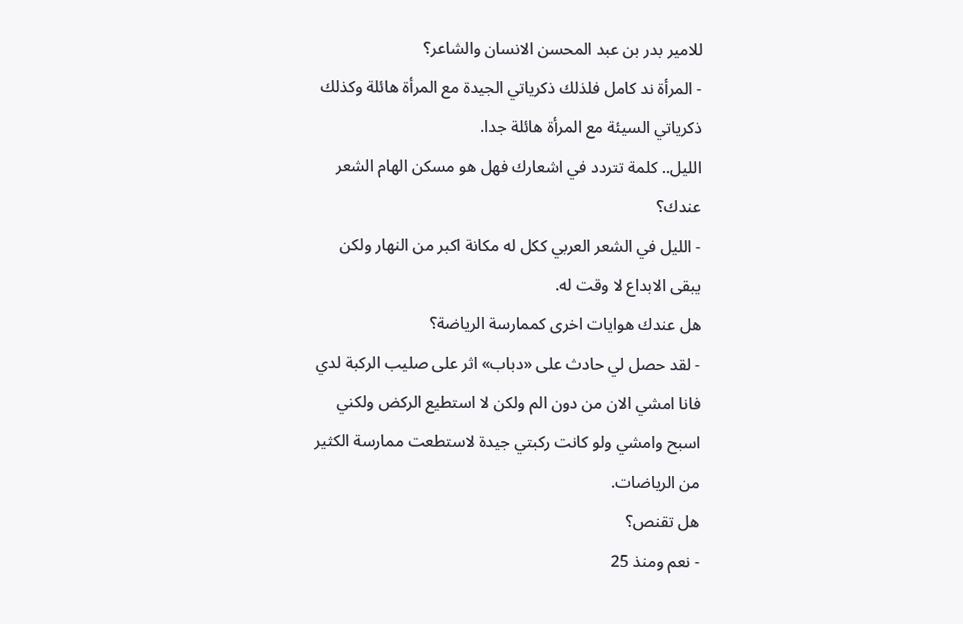للامير بدر بن عبد المحسن الانسان والشاعر؟
- المرأة ند كامل فلذلك ذكرياتي الجيدة مع المرأة هائلة وكذلك ذكرياتي السيئة مع المرأة هائلة جدا.
الليل.. كلمة تتردد في اشعارك فهل هو مسكن الهام الشعر عندك؟
- الليل في الشعر العربي ككل له مكانة اكبر من النهار ولكن يبقى الابداع لا وقت له.
هل عندك هوايات اخرى كممارسة الرياضة؟
- لقد حصل لي حادث على «دباب» اثر على صليب الركبة لدي فانا امشي الان من دون الم ولكن لا استطيع الركض ولكني اسبح وامشي ولو كانت ركبتي جيدة لاستطعت ممارسة الكثير من الرياضات.
هل تقنص؟
- نعم ومنذ 25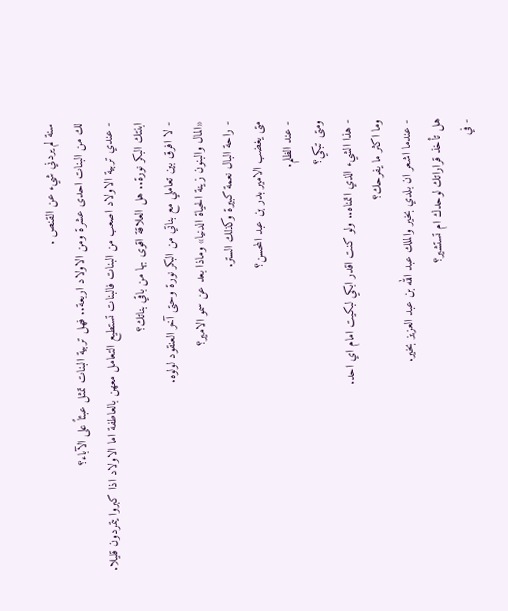سنة لم يردني شيء عن القنص .
لك من البنات احدى عشرة ومن الاولاد اربعة.. فهل تربية البنات تمثل عبئاً على الآباء؟
- عندي تربية الاولاد اصعب من البنات فالبنات تستطيع التعامل معهن بالعاطفة اما الاولاد اذا كبروا يتمردون قليلا.
ابنتك البكر نورة.. هل العلاقة اقوى بها من باقي بناتك؟
- لا افرق بين تعاملي مع بناتي من البكر نورة وحتى آخر العنقود لولوه.
«المال والبنون زينة الحياة الدنيا» وماذا بعد عن سمو الامير؟
- راحة البال نعمة كبيرة وكذلك الستر.
متى يغضب الامير بدر بن عبد المحسن؟
- عند الظلم.
ومتى تبكي؟
- هذا الشيء الذي اتمناه.. ولو كنت اقدر ابكي لبكيت امام اي احد.
وما اكثر ما يفرحك؟
- عندما اشعر ان بلدي بخير والملك عبد الله بن عبد العزيز بخير.
هل تأخذ قراراتك لوحدك ام تستشير؟
- في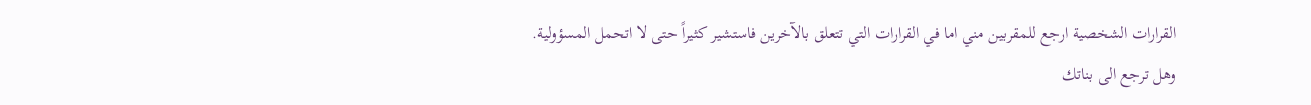القرارات الشخصية ارجع للمقربين مني اما في القرارات التي تتعلق بالآخرين فاستشير كثيراً حتى لا اتحمل المسؤولية.
وهل ترجع الى بناتك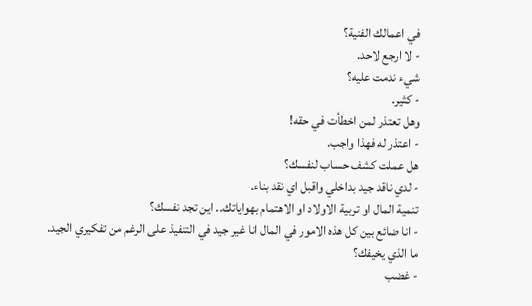في اعمالك الفنية؟
- لا ارجع لاحد.
شيء ندمت عليه؟
- كثير.
وهل تعتذر لمن اخطأت في حقه!
- اعتذر له فهذا واجب.
هل عملت كشف حساب لنفسك؟
- لدي ناقد جيد بداخلي واقبل اي نقد بناء.
تنمية المال او تربية الاولاد او الاهتمام بهواياتك.. اين تجد نفسك؟
- انا ضائع بين كل هذه الامور في المال انا غير جيد في التنفيذ على الرغم من تفكيري الجيد.
ما الذي يخيفك؟
- غضب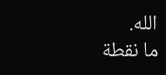الله.
ما نقطة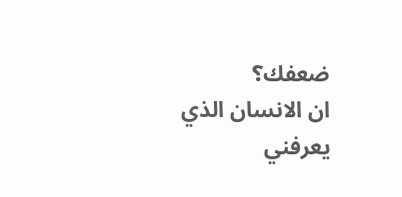ضعفك؟
ان الانسان الذي يعرفني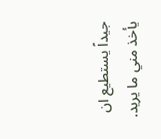جيداً يستطيع ان يأخذ مني ما يريد.